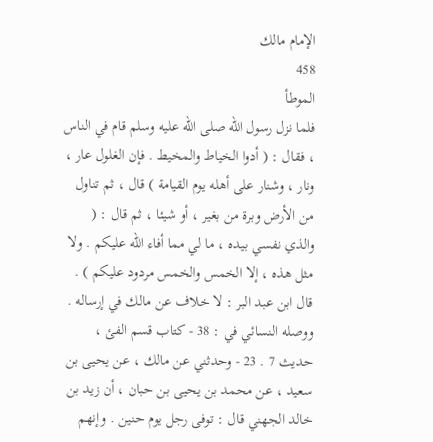الإمام مالك
458
الموطأ
فلما نزل رسول الله صلى الله عليه وسلم قام في الناس ، فقال : ( أدوا الخياط والمخيط . فإن الغلول عار ، ونار ، وشنار على أهله يوم القيامة ) قال ، ثم تناول من الأرض وبرة من بغير ، أو شيئا ، ثم قال : ( والذي نفسي بيده ، ما لي مما أفاء الله عليكم . ولا مثل هذه ، إلا الخمس والخمس مردود عليكم ) . قال ابن عبد البر : لا خلاف عن مالك في إرساله . ووصله النسائي في : 38 - كتاب قسم الفئ ، حديث 7 . 23 - وحدثني عن مالك ، عن يحيى بن سعيد ، عن محمد بن يحيى بن حبان ، أن زيد بن خالد الجهني قال : توفى رجل يوم حنين . وإنهم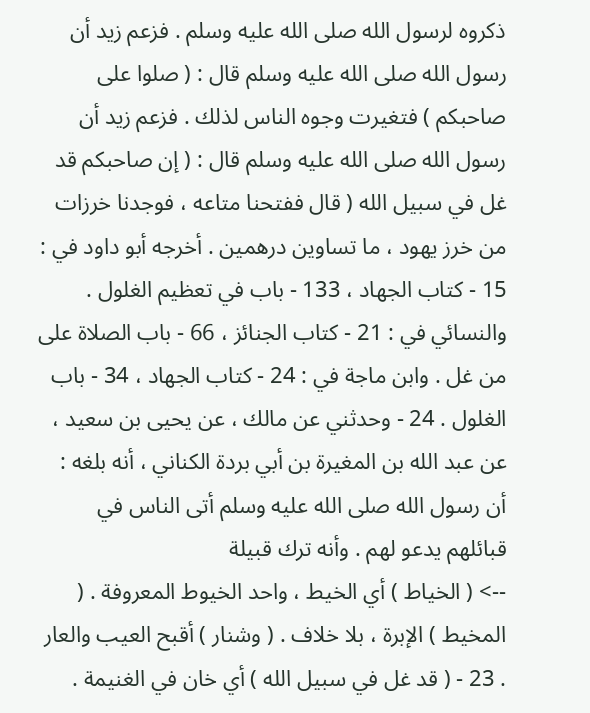ذكروه لرسول الله صلى الله عليه وسلم . فزعم زيد أن رسول الله صلى الله عليه وسلم قال : ( صلوا على صاحبكم ) فتغيرت وجوه الناس لذلك . فزعم زيد أن رسول الله صلى الله عليه وسلم قال : ( إن صاحبكم قد غل في سبيل الله ( قال ففتحنا متاعه ، فوجدنا خرزات من خرز يهود ، ما تساوين درهمين . أخرجه أبو داود في : 15 - كتاب الجهاد ، 133 - باب في تعظيم الغلول . والنسائي في : 21 - كتاب الجنائز ، 66 - باب الصلاة على من غل . وابن ماجة في : 24 - كتاب الجهاد ، 34 - باب الغلول . 24 - وحدثني عن مالك ، عن يحيى بن سعيد ، عن عبد الله بن المغيرة بن أبي بردة الكناني ، أنه بلغه : أن رسول الله صلى الله عليه وسلم أتى الناس في قبائلهم يدعو لهم . وأنه ترك قبيلة
--> ( الخياط ) أي الخيط ، واحد الخيوط المعروفة . ( المخيط ) الإبرة ، بلا خلاف . ( وشنار ) أقبح العيب والعار . 23 - ( قد غل في سبيل الله ) أي خان في الغنيمة .